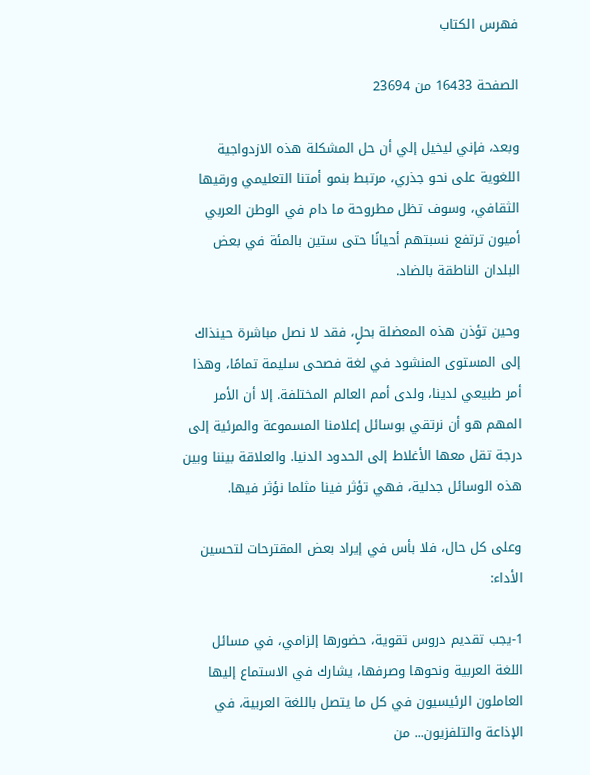فهرس الكتاب

الصفحة 16433 من 23694

وبعد، فإني ليخيل إلي أن حل المشكلة هذه الازدواجية اللغوية على نحو جذري، مرتبط بنمو أمتنا التعليمي ورقيها الثقافي، وسوف تظل مطروحة ما دام في الوطن العربي أميون ترتفع نسبتهم أحيانًا حتى ستين بالمئة في بعض البلدان الناطقة بالضاد.

وحين تؤذن هذه المعضلة بحلٍ، فقد لا نصل مباشرة حينذاك إلى المستوى المنشود في لغة فصحى سليمة تمامًا، وهذا أمر طبيعي لدينا، ولدى أمم العالم المختلفة. إلا أن الأمر المهم هو أن نرتقي بوسائل إعلامنا المسموعة والمرئية إلى درجة تقل معها الأغلاط إلى الحدود الدنيا. والعلاقة بيننا وبين هذه الوسائل جدلية، فهي تؤثر فينا مثلما نؤثر فيها.

وعلى كل حال، فلا بأس في إيراد بعض المقترحات لتحسين الأداء:

1-يجب تقديم دروس تقوية، حضورها إلزامي، في مسائل اللغة العربية ونحوها وصرفها، يشارك في الاستماع إليها العاملون الرئيسيون في كل ما يتصل باللغة العربية، في الإذاعة والتلفزيون... من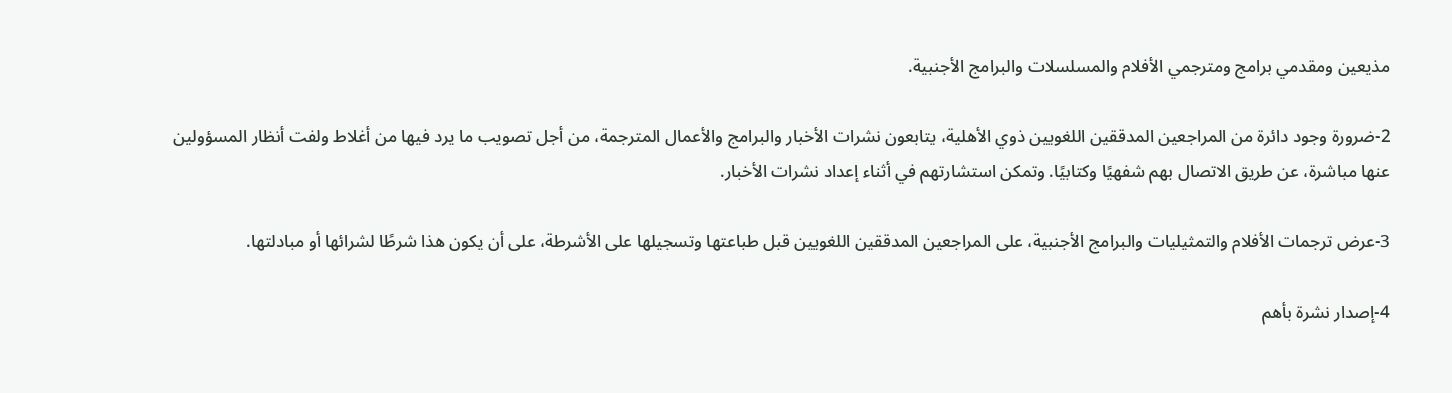مذيعين ومقدمي برامج ومترجمي الأفلام والمسلسلات والبرامج الأجنبية.

2-ضرورة وجود دائرة من المراجعين المدققين اللغويين ذوي الأهلية، يتابعون نشرات الأخبار والبرامج والأعمال المترجمة، من أجل تصويب ما يرد فيها من أغلاط ولفت أنظار المسؤولين عنها مباشرة، عن طريق الاتصال بهم شفهيًا وكتابيًا. وتمكن استشارتهم في أثناء إعداد نشرات الأخبار.

3-عرض ترجمات الأفلام والتمثيليات والبرامج الأجنبية، على المراجعين المدققين اللغويين قبل طباعتها وتسجيلها على الأشرطة، على أن يكون هذا شرطًا لشرائها أو مبادلتها.

4-إصدار نشرة بأهم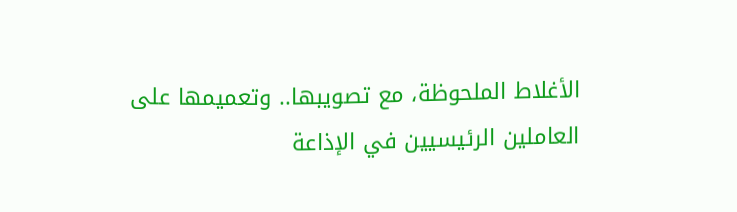الأغلاط الملحوظة، مع تصويبها.. وتعميمها على العاملين الرئيسيين في الإذاعة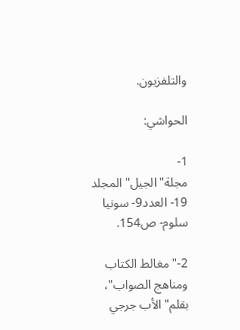والتلفزيون.

الحواشي:

1-مجلة"الجيل"المجلد 19- العدد9- سونيا سلوم- ص154.

2-"مغالط الكتاب ومناهج الصواب"، بقلم"الأب جرجي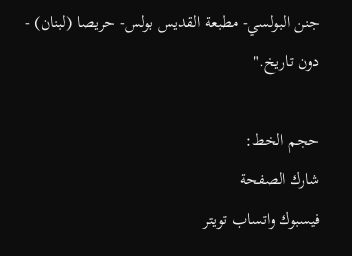جنن البولسي- مطبعة القديس بولس- حريصا (لبنان) - دون تاريخ."

حجم الخط:
شارك الصفحة
فيسبوك واتساب تويتر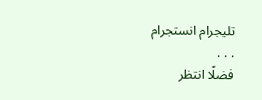تليجرام انستجرام
. . .
فضلًا انتظر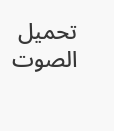تحميل الصوت